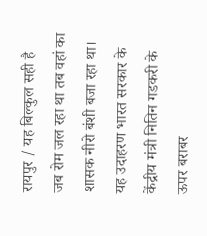रायपुर / यह बिल्कुल सही है जब रोम जल रहा था तब वहां का शासक नीरो बंशी बजा रहा था। यह उदाहरण भारत सरकार के केंद्रीय मंत्री नितिन गडकरी के ऊपर बराबर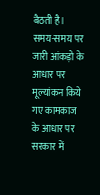बैठती है।
समय-समय पर जारी आंकड़ो के आधार पर मूल्यांकन किये गए कामकाज के आधार पर सरकार में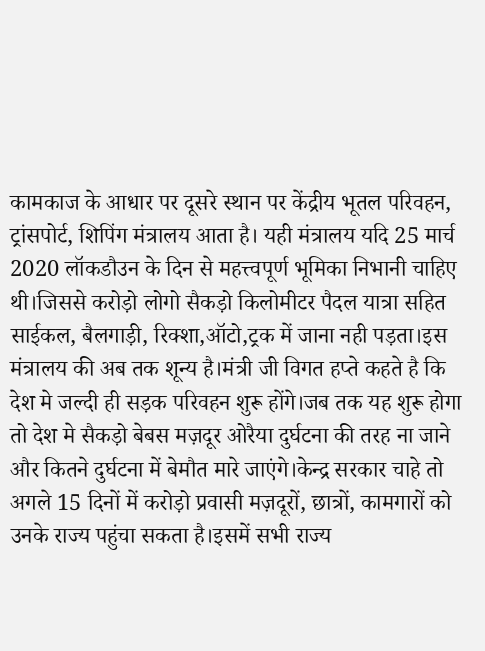कामकाज के आधार पर दूसरे स्थान पर केंद्रीय भूतल परिवहन, ट्रांसपोर्ट, शिपिंग मंत्रालय आता है। यही मंत्रालय यदि 25 मार्च 2020 लॉकडौउन के दिन से महत्त्वपूर्ण भूमिका निभानी चाहिए थी।जिससे करोड़ो लोगो सैकड़ो किलोमीटर पैदल यात्रा सहित साईकल, बैलगाड़ी, रिक्शा,ऑटो,ट्रक में जाना नही पड़ता।इस मंत्रालय की अब तक शून्य है।मंत्री जी विगत हप्ते कहते है कि देश मे जल्दी ही सड़क परिवहन शुरू होंगे।जब तक यह शुरू होगा तो देश मे सैकड़ो बेबस मज़दूर ओरैया दुर्घटना की तरह ना जाने और कितने दुर्घटना में बेमौत मारे जाएंगे।केन्द्र सरकार चाहे तो अगले 15 दिनों में करोड़ो प्रवासी मज़दूरों, छात्रों, कामगारों को उनके राज्य पहुंचा सकता है।इसमें सभी राज्य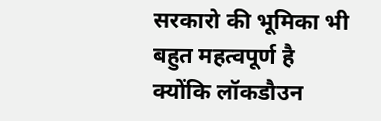सरकारो की भूमिका भी बहुत महत्वपूर्ण है क्योंकि लॉकडौउन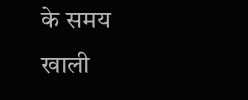के समय खाली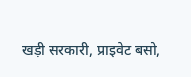खड़ी सरकारी, प्राइवेट बसो,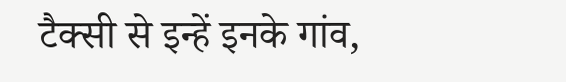टैक्सी से इन्हें इनके गांव,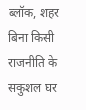ब्लॉक, शहर बिना किसी राजनीति के सकुशल घर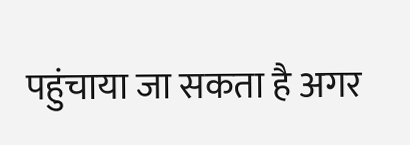पहुंचाया जा सकता है अगर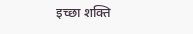इच्छा शक्ति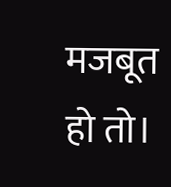मजबूत हो तो।